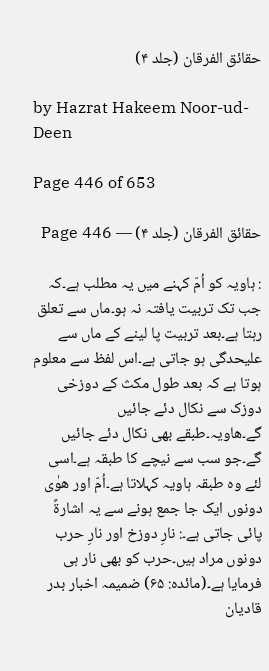حقائق الفرقان (جلد ۴)

by Hazrat Hakeem Noor-ud-Deen

Page 446 of 653

حقائق الفرقان (جلد ۴) — Page 446

: ہاویہ کو اُمّ کہنے میں یہ مطلب ہے۔کہ جب تک تربیت یافتہ نہ ہو۔ماں سے تعلق رہتا ہے۔بعد تربیت پا لینے کے ماں سے علیحدگی ہو جاتی ہے۔اس لفظ سے معلوم ہوتا ہے کہ بعد طول مکث کے دوزخی دوزک سے نکال دئے جائیں گے۔ھاویہ۔طبقے بھی نکال دئے جائیں گے۔جو سب سے نیچے کا طبقہ ہے۔اسی لئے وہ طبقہ ہاویہ کہلاتا ہے۔اُمّ اور ھوٰی دونوں ایک جا جمع ہونے سے یہ اشارۃً پائی جاتی ہے۔: نارِ دوزخ اور نارِ حرب دونوں مراد ہیں۔حرب کو بھی نار ہی فرمایا ہے۔(مائدہ: ۶۵) ضمیمہ اخبار بدر قادیان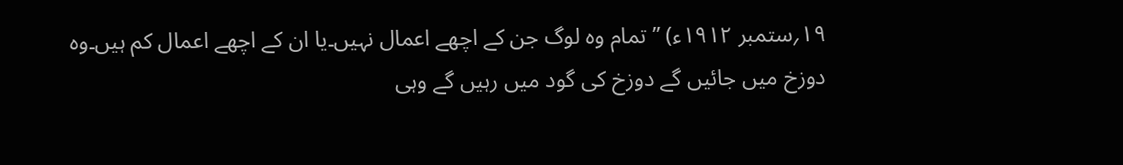۱۹؍ستمبر ۱۹۱۲ء) ’’ تمام وہ لوگ جن کے اچھے اعمال نہیں۔یا ان کے اچھے اعمال کم ہیں۔وہ دوزخ میں جائیں گے دوزخ کی گود میں رہیں گے وہی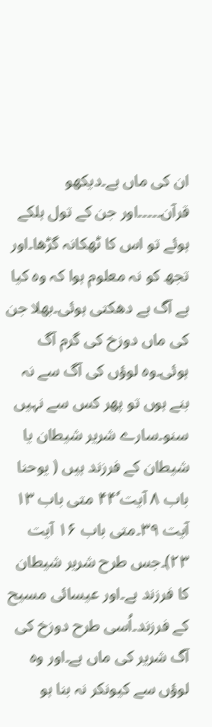ان کی ماں ہے۔دیکھو قرآن۔۔۔۔۔اور جن کے تول ہلکے ہوئے تو اس کا ٹھکانہ گڑھا۔اور تجھ کو نہ معلوم ہوا کہ وہ کیا ہے آگ ہے دھکتی ہوئی۔بھلا جن کی ماں دوزخ کی گرم آگ ہوئی۔وہ لوؤں کی آگ سے نہ بنے ہوں تو پھر کس سے نہیں سنو۔سارے شریر شیطان یا شیطان کے فرزند ہیں ( یوحنا باب ۸ آیت ۴۴ٗ متی باب ۱۳ آیت ۳۹۔متی باب ۱۶ آیت ۲۳)۔جس طرح شریر شیطان کا فرزند ہے۔اور عیسائی مسیح کے فرزند۔اُسی طرح دوزخ کی آگ شریر کی ماں ہے۔اور وہ لوؤں سے کیونکر نہ بنا ہو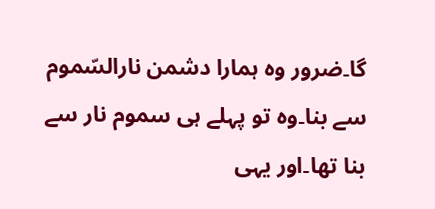گا۔ضرور وہ ہمارا دشمن نارالسّموم سے بنا۔وہ تو پہلے ہی سموم نار سے بنا تھا۔اور یہی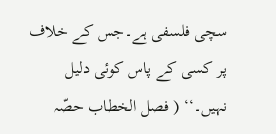سچی فلسفی ہے۔جس کے خلاف پر کسی کے پاس کوئی دلیل نہیں۔‘‘ ( فصل الخطاب حصّہ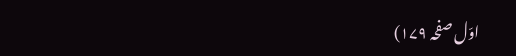اوّل صفحہ ۱۷۹)